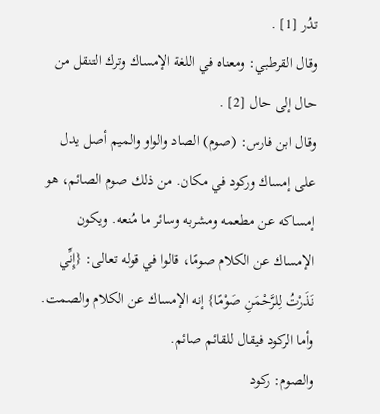تدُر [1] .
وقال القرطبي: ومعناه في اللغة الإمساك وترك التنقل من حال إلى حال [2] .
وقال ابن فارس: (صوم) الصاد والواو والميم أصل يدل على إمساك وركود في مكان. من ذلك صوم الصائم، هو إمساكه عن مطعمه ومشربه وسائر ما مُنعه. ويكون الإمساك عن الكلام صومًا، قالوا في قوله تعالى: {إِنِّي نَذَرْتُ لِلرَّحْمَنِ صَوْمًا} إنه الإمساك عن الكلام والصمت. وأما الركود فيقال للقائم صائم.
والصوم: ركود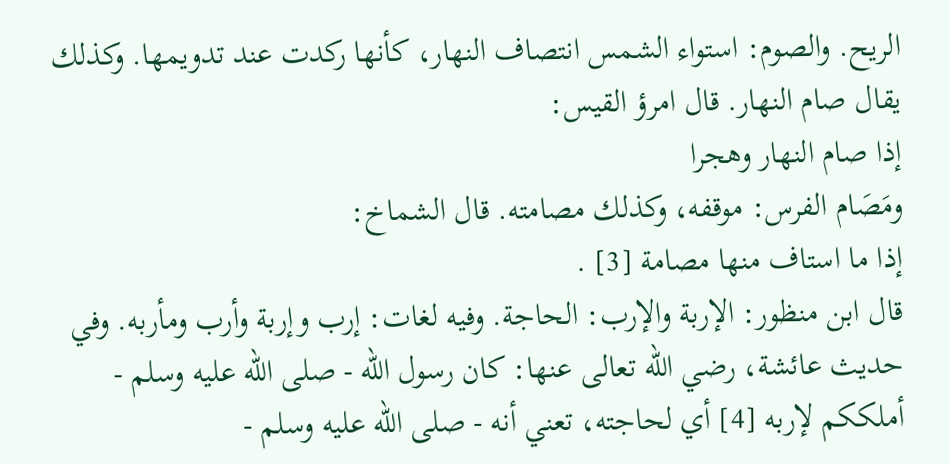الريح. والصوم: استواء الشمس انتصاف النهار، كأنها ركدت عند تدويمها. وكذلك يقال صام النهار. قال امرؤ القيس:
إذا صام النهار وهجرا
ومَصَام الفرس: موقفه، وكذلك مصامته. قال الشماخ:
إذا ما استاف منها مصامة [3] .
قال ابن منظور: الإربة والإرب: الحاجة. وفيه لغات: إرب وإربة وأرب ومأربه. وفي حديث عائشة، رضي الله تعالى عنها: كان رسول الله - صلى الله عليه وسلم - أملككم لإربه [4] أي لحاجته، تعني أنه - صلى الله عليه وسلم -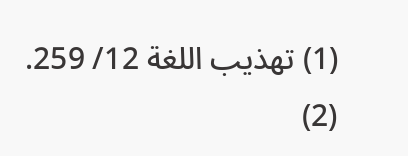(1) تهذيب اللغة 12/ 259.
(2)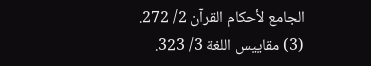الجامع لأحكام القرآن 2/ 272.
(3) مقاييس اللغة 3/ 323.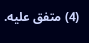(4) متفق عليه.